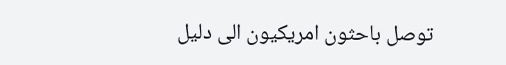توصل باحثون امريكيون الى دليل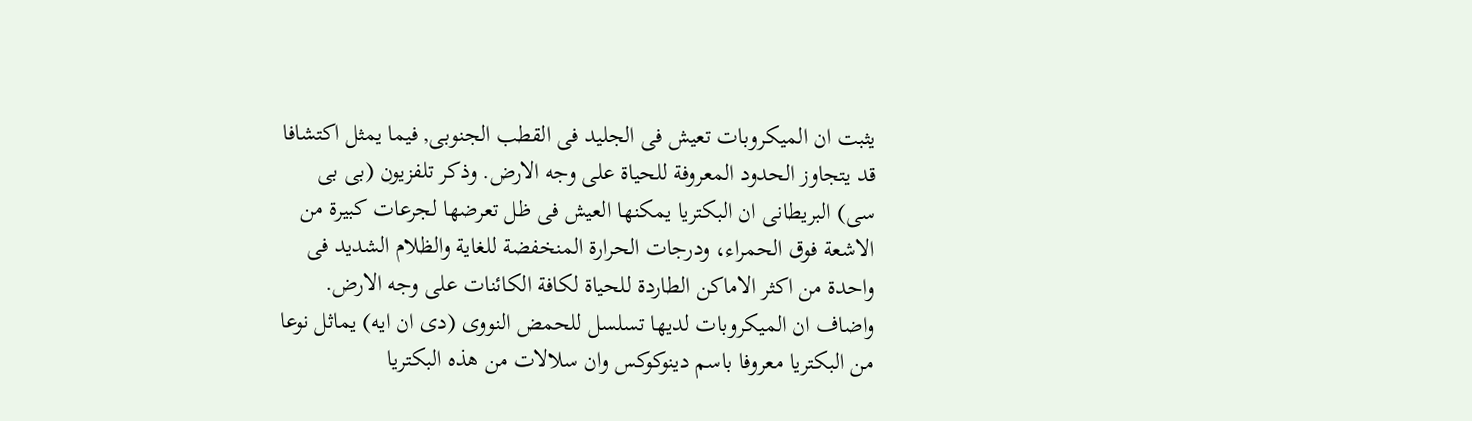يثبت ان الميكروبات تعيش فى الجليد فى القطب الجنوبى, فيما يمثل اكتشافا قد يتجاوز الحدود المعروفة للحياة على وجه الارض. وذكر تلفزيون (بى بى سى) البريطانى ان البكتريا يمكنها العيش فى ظل تعرضها لجرعات كبيرة من الاشعة فوق الحمراء، ودرجات الحرارة المنخفضة للغاية والظلام الشديد فى واحدة من اكثر الاماكن الطاردة للحياة لكافة الكائنات على وجه الارض. واضاف ان الميكروبات لديها تسلسل للحمض النووى (دى ان ايه) يماثل نوعا من البكتريا معروفا باسم دينوكوكس وان سلالات من هذه البكتريا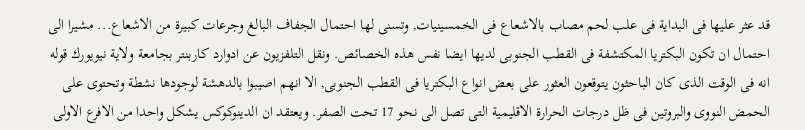قد عثر عليها فى البداية فى علب لحم مصاب بالاشعاع فى الخمسينيات, وتسنى لها احتمال الجفاف البالغ وجرعات كبيرة من الاشعاع... مشيرا الى احتمال ان تكون البكتريا المكتشفة فى القطب الجنوبى لديها ايضا نفس هذه الخصائص. ونقل التلفزيون عن ادوارد كاربنتر بجامعة ولاية نيويورك قوله انه فى الوقت الذى كان الباحثون يتوقعون العثور على بعض انواع البكتريا فى القطب الجنوبى, الا انهم اصيبوا بالدهشة لوجودها نشطة وتحتوى على الحمض النووى والبروتين فى ظل درجات الحرارة الاقليمية التى تصل الى نحو 17 تحت الصفر. ويعتقد ان الدينوكوكس يشكل واحدا من الافرع الاولى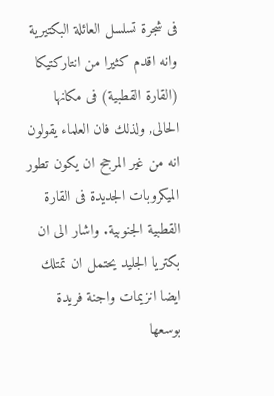فى شجرة تسلسل العائلة البكتيرية وانه اقدم كثيرا من انتاركتيكا (القارة القطبية) فى مكانها الحالى, ولذلك فان العلماء يقولون انه من غير المرجح ان يكون تطور الميكروبات الجديدة فى القارة القطبية الجنوبية. واشار الى ان بكتريا الجليد يحتمل ان تمتلك ايضا انزيمات واجنة فريدة بوسعها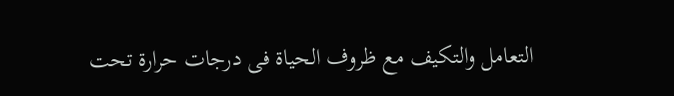التعامل والتكيف مع ظروف الحياة فى درجات حرارة تحت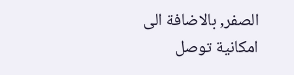الصفر, بالاضافة الى امكانية توصل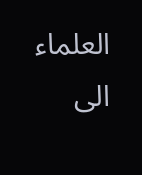العلماء الى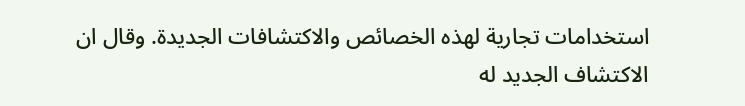استخدامات تجارية لهذه الخصائص والاكتشافات الجديدة. وقال ان الاكتشاف الجديد له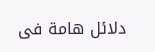دلائل هامة فى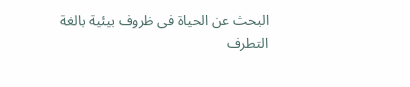البحث عن الحياة فى ظروف بيئية بالغة التطرف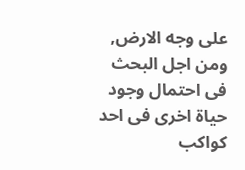على وجه الارض, ومن اجل البحث فى احتمال وجود حياة اخرى فى احد كواكب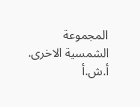المجموعة الشمسية الاخرى. أ.ش.أ